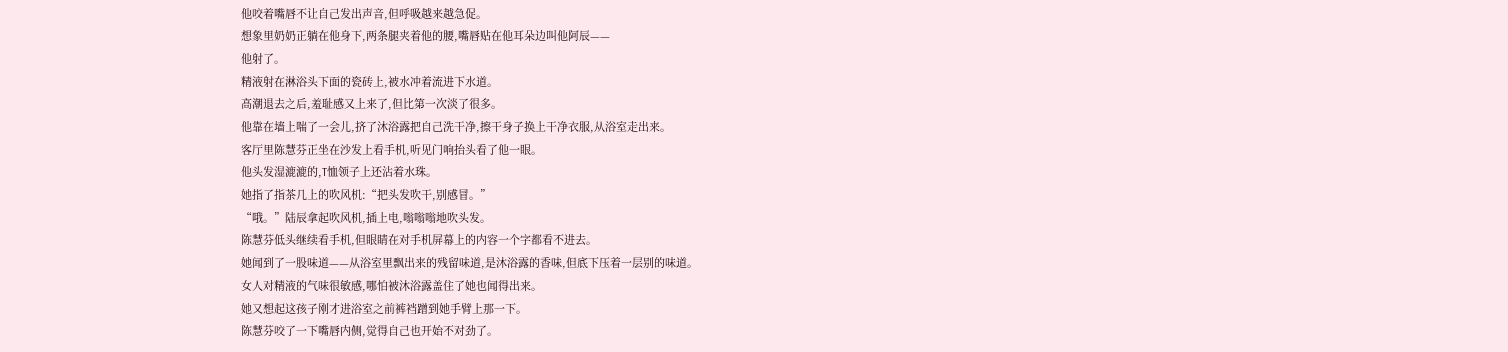他咬着嘴唇不让自己发出声音,但呼吸越来越急促。
想象里奶奶正躺在他身下,两条腿夹着他的腰,嘴唇贴在他耳朵边叫他阿辰——
他射了。
精液射在淋浴头下面的瓷砖上,被水冲着流进下水道。
高潮退去之后,羞耻感又上来了,但比第一次淡了很多。
他靠在墙上喘了一会儿,挤了沐浴露把自己洗干净,擦干身子换上干净衣服,从浴室走出来。
客厅里陈慧芬正坐在沙发上看手机,听见门响抬头看了他一眼。
他头发湿漉漉的,T恤领子上还沾着水珠。
她指了指茶几上的吹风机:“把头发吹干,别感冒。”
“哦。”陆辰拿起吹风机,插上电,嗡嗡嗡地吹头发。
陈慧芬低头继续看手机,但眼睛在对手机屏幕上的内容一个字都看不进去。
她闻到了一股味道——从浴室里飘出来的残留味道,是沐浴露的香味,但底下压着一层别的味道。
女人对精液的气味很敏感,哪怕被沐浴露盖住了她也闻得出来。
她又想起这孩子刚才进浴室之前裤裆蹭到她手臂上那一下。
陈慧芬咬了一下嘴唇内侧,觉得自己也开始不对劲了。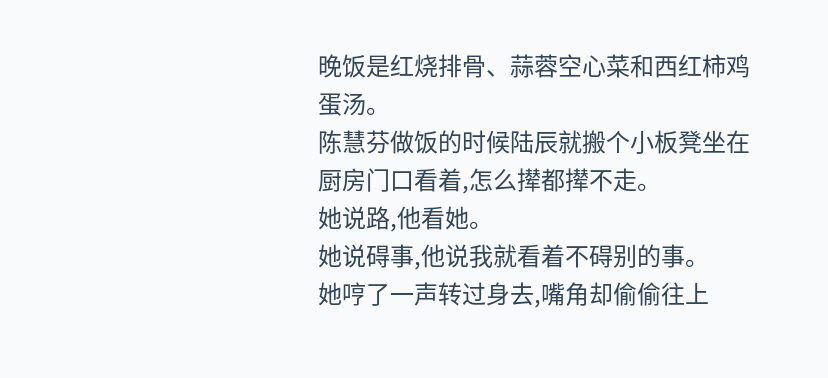晚饭是红烧排骨、蒜蓉空心菜和西红柿鸡蛋汤。
陈慧芬做饭的时候陆辰就搬个小板凳坐在厨房门口看着,怎么撵都撵不走。
她说路,他看她。
她说碍事,他说我就看着不碍别的事。
她哼了一声转过身去,嘴角却偷偷往上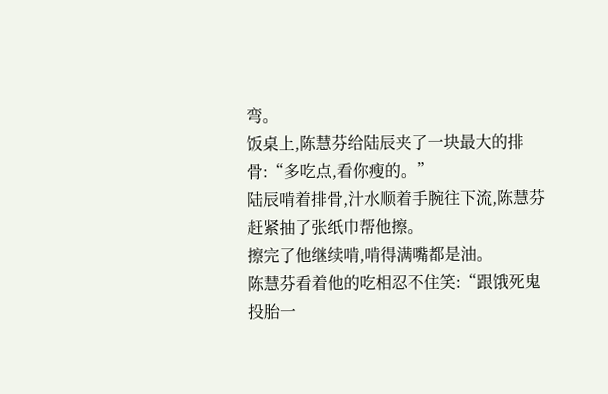弯。
饭桌上,陈慧芬给陆辰夹了一块最大的排骨:“多吃点,看你瘦的。”
陆辰啃着排骨,汁水顺着手腕往下流,陈慧芬赶紧抽了张纸巾帮他擦。
擦完了他继续啃,啃得满嘴都是油。
陈慧芬看着他的吃相忍不住笑:“跟饿死鬼投胎一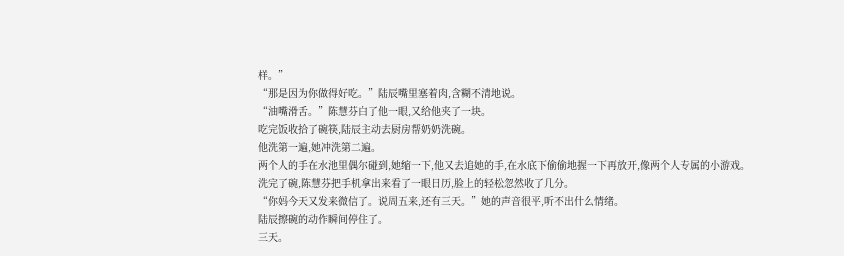样。”
“那是因为你做得好吃。”陆辰嘴里塞着肉,含糊不清地说。
“油嘴滑舌。”陈慧芬白了他一眼,又给他夹了一块。
吃完饭收拾了碗筷,陆辰主动去厨房帮奶奶洗碗。
他洗第一遍,她冲洗第二遍。
两个人的手在水池里偶尔碰到,她缩一下,他又去追她的手,在水底下偷偷地握一下再放开,像两个人专属的小游戏。
洗完了碗,陈慧芬把手机拿出来看了一眼日历,脸上的轻松忽然收了几分。
“你妈今天又发来微信了。说周五来,还有三天。”她的声音很平,听不出什么情绪。
陆辰擦碗的动作瞬间停住了。
三天。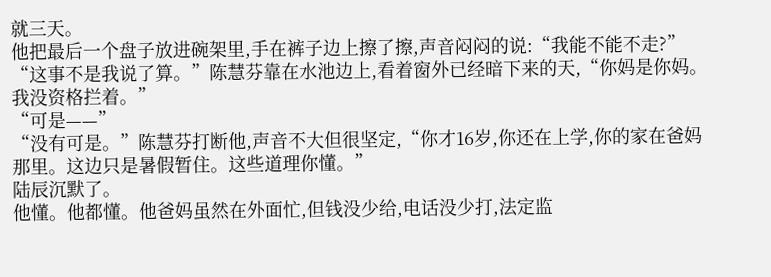就三天。
他把最后一个盘子放进碗架里,手在裤子边上擦了擦,声音闷闷的说:“我能不能不走?”
“这事不是我说了算。”陈慧芬靠在水池边上,看着窗外已经暗下来的天,“你妈是你妈。我没资格拦着。”
“可是——”
“没有可是。”陈慧芬打断他,声音不大但很坚定,“你才16岁,你还在上学,你的家在爸妈那里。这边只是暑假暂住。这些道理你懂。”
陆辰沉默了。
他懂。他都懂。他爸妈虽然在外面忙,但钱没少给,电话没少打,法定监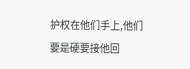护权在他们手上,他们要是硬要接他回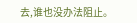去,谁也没办法阻止。